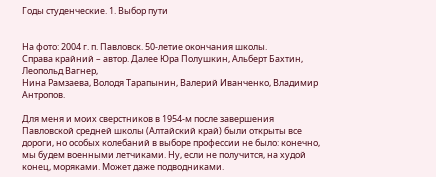Годы студенческие. 1. Выбор пути


На фото: 2004 г. п. Павловск. 50-летие окончания школы.
Справа крайний – автор. Далее Юра Полушкин, Альберт Бахтин, Леопольд Вагнер,
Нина Рамзаева, Володя Тарапынин, Валерий Иванченко, Владимир Антропов.

Для меня и моих сверстников в 1954-м после завершения Павловской средней школы (Алтайский край) были открыты все дороги, но особых колебаний в выборе профессии не было: конечно, мы будем военными летчиками. Ну, если не получится, на худой конец, моряками. Может даже подводниками.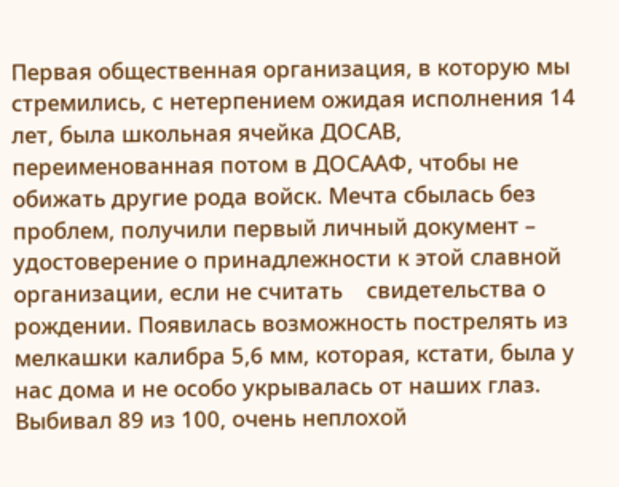Первая общественная организация, в которую мы стремились, с нетерпением ожидая исполнения 14 лет, была школьная ячейка ДОСАВ, переименованная потом в ДОСААФ, чтобы не обижать другие рода войск. Мечта сбылась без проблем, получили первый личный документ – удостоверение о принадлежности к этой славной организации, если не считать    свидетельства о рождении. Появилась возможность пострелять из мелкашки калибра 5,6 мм, которая, кстати, была у нас дома и не особо укрывалась от наших глаз. Выбивал 89 из 100, очень неплохой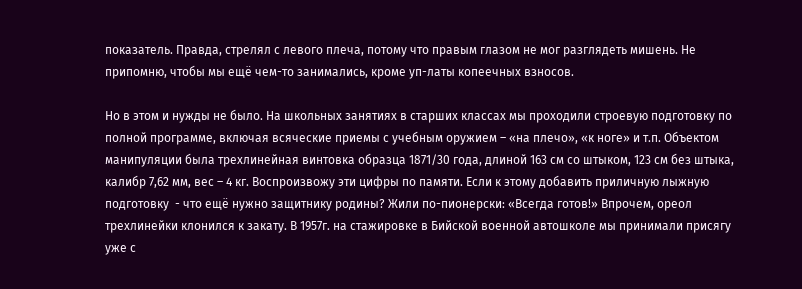показатель. Правда, стрелял с левого плеча, потому что правым глазом не мог разглядеть мишень. Не припомню, чтобы мы ещё чем-то занимались, кроме уп-латы копеечных взносов.

Но в этом и нужды не было. На школьных занятиях в старших классах мы проходили строевую подготовку по полной программе, включая всяческие приемы с учебным оружием – «на плечо», «к ноге» и т.п. Объектом манипуляции была трехлинейная винтовка образца 1871/30 года, длиной 163 см со штыком, 123 см без штыка, калибр 7,62 мм, вес – 4 кг. Воспроизвожу эти цифры по памяти. Если к этому добавить приличную лыжную подготовку  - что ещё нужно защитнику родины? Жили по-пионерски: «Всегда готов!» Впрочем, ореол трехлинейки клонился к закату. В 1957г. на стажировке в Бийской военной автошколе мы принимали присягу уже с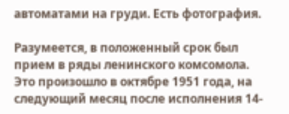автоматами на груди. Есть фотография.

Разумеется, в положенный срок был прием в ряды ленинского комсомола. Это произошло в октябре 1951 года, на следующий месяц после исполнения 14-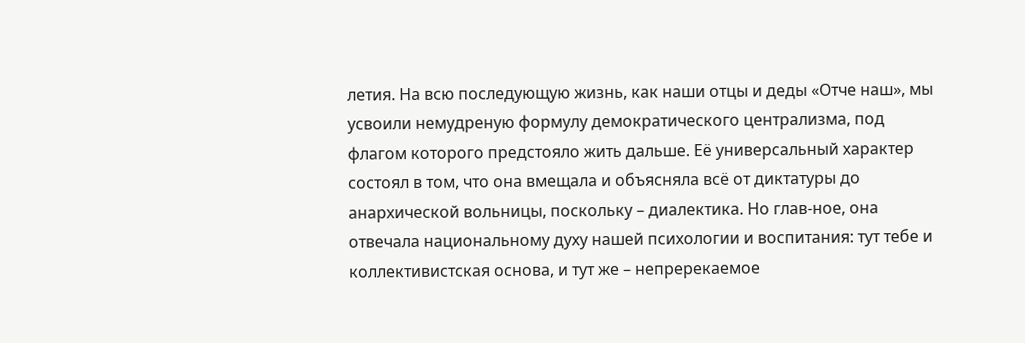летия. На всю последующую жизнь, как наши отцы и деды «Отче наш», мы усвоили немудреную формулу демократического централизма, под флагом которого предстояло жить дальше. Её универсальный характер состоял в том, что она вмещала и объясняла всё от диктатуры до анархической вольницы, поскольку – диалектика. Но глав-ное, она отвечала национальному духу нашей психологии и воспитания: тут тебе и коллективистская основа, и тут же – непререкаемое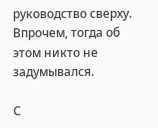руководство сверху. Впрочем, тогда об этом никто не задумывался.

С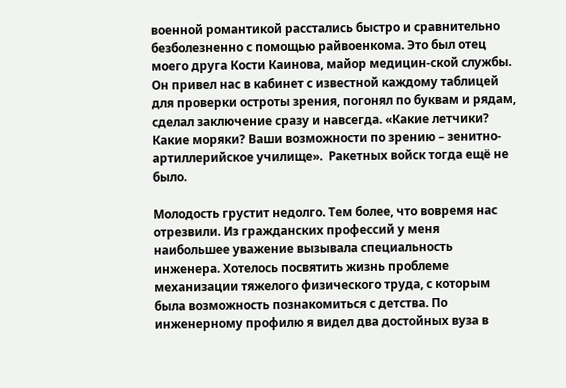военной романтикой расстались быстро и сравнительно безболезненно с помощью райвоенкома. Это был отец моего друга Кости Каинова, майор медицин-ской службы. Он привел нас в кабинет с известной каждому таблицей для проверки остроты зрения, погонял по буквам и рядам, сделал заключение сразу и навсегда. «Какие летчики? Какие моряки? Ваши возможности по зрению – зенитно-артиллерийское училище».  Ракетных войск тогда ещё не было.

Молодость грустит недолго. Тем более, что вовремя нас отрезвили. Из гражданских профессий у меня наибольшее уважение вызывала специальность инженера. Хотелось посвятить жизнь проблеме механизации тяжелого физического труда, с которым была возможность познакомиться с детства. По инженерному профилю я видел два достойных вуза в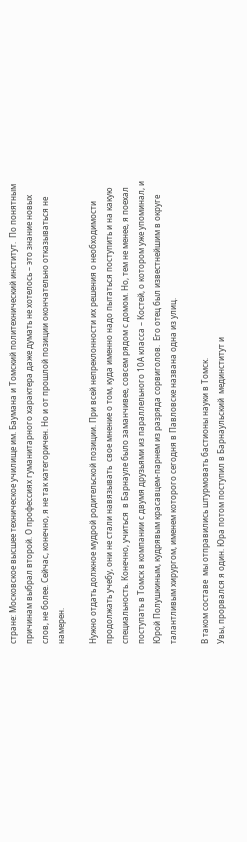стране: Московское высшее техническое училище им. Баумана и Томский политехнический институт.  По понятным причинам выбрал второй. О профессиях гуманитарного характера даже думать не хотелось – это знание новых слов, не более. Сейчас, конечно, я не так категоричен. Но и от прошлой позиции окончательно отказываться не намерен.

Нужно отдать должное мудрой родительской позиции. При всей непреклонности их решения о необходимости продолжать учебу, они не стали навязывать  свое мнение о том, куда именно надо пытаться поступить и на какую специальность. Конечно, учиться  в Барнауле было заманчивее, совсем рядом с домом. Но, тем не менее, я поехал поступать в Томск в компании с двумя друзьями из параллельного 10А класса – Костей, о котором уже упоминал, и Юрой Полушкиным, кудрявым красавцем-парнем из разряда сорвиголов.  Его отец был известнейшим в округе талантливым хирургом, именем которого сегодня в Павловске названа одна из улиц.

В таком составе  мы отправились штурмовать бастионы науки в Томск.
Увы, прорвался я один. Юра потом поступил в Барнаульский  мединститут и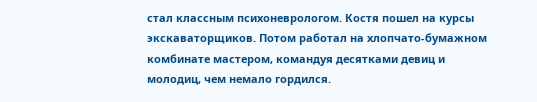стал классным психоневрологом. Костя пошел на курсы экскаваторщиков. Потом работал на хлопчато-бумажном комбинате мастером, командуя десятками девиц и молодиц, чем немало гордился.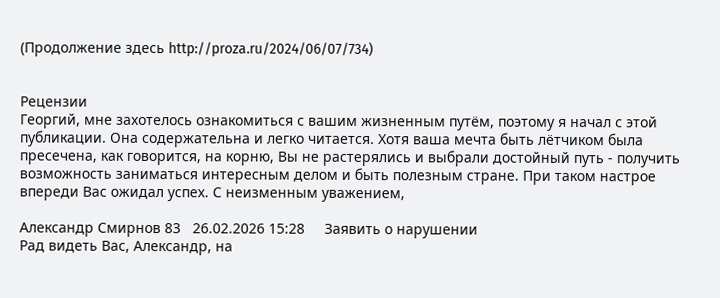(Продолжение здесь http://proza.ru/2024/06/07/734)


Рецензии
Георгий, мне захотелось ознакомиться с вашим жизненным путём, поэтому я начал с этой публикации. Она содержательна и легко читается. Хотя ваша мечта быть лётчиком была пресечена, как говорится, на корню, Вы не растерялись и выбрали достойный путь - получить возможность заниматься интересным делом и быть полезным стране. При таком настрое впереди Вас ожидал успех. С неизменным уважением,

Александр Смирнов 83   26.02.2026 15:28     Заявить о нарушении
Рад видеть Вас, Александр, на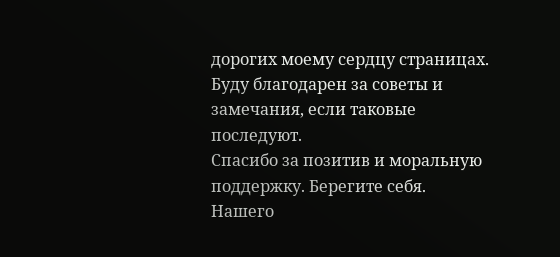дорогих моему сердцу страницах.
Буду благодарен за советы и замечания, если таковые последуют.
Спасибо за позитив и моральную поддержку. Берегите себя.
Нашего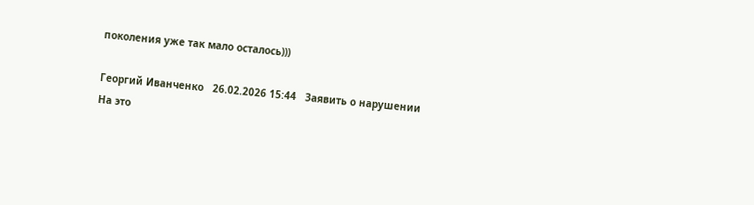поколения уже так мало осталось)))

Георгий Иванченко   26.02.2026 15:44   Заявить о нарушении
На это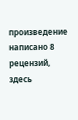произведение написано 8 рецензий, здесь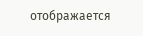отображается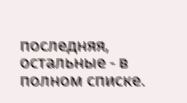последняя, остальные - в полном списке.